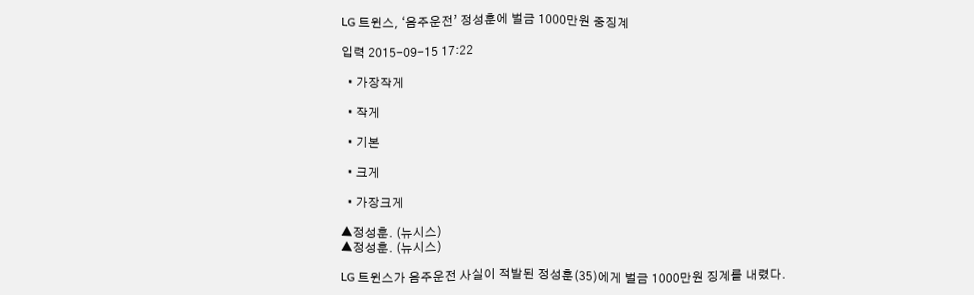LG 트윈스, ‘음주운전’ 정성훈에 벌금 1000만원 중징계

입력 2015-09-15 17:22

  • 가장작게

  • 작게

  • 기본

  • 크게

  • 가장크게

▲정성훈. (뉴시스)
▲정성훈. (뉴시스)

LG 트윈스가 음주운전 사실이 적발된 정성훈(35)에게 벌금 1000만원 징계를 내렸다.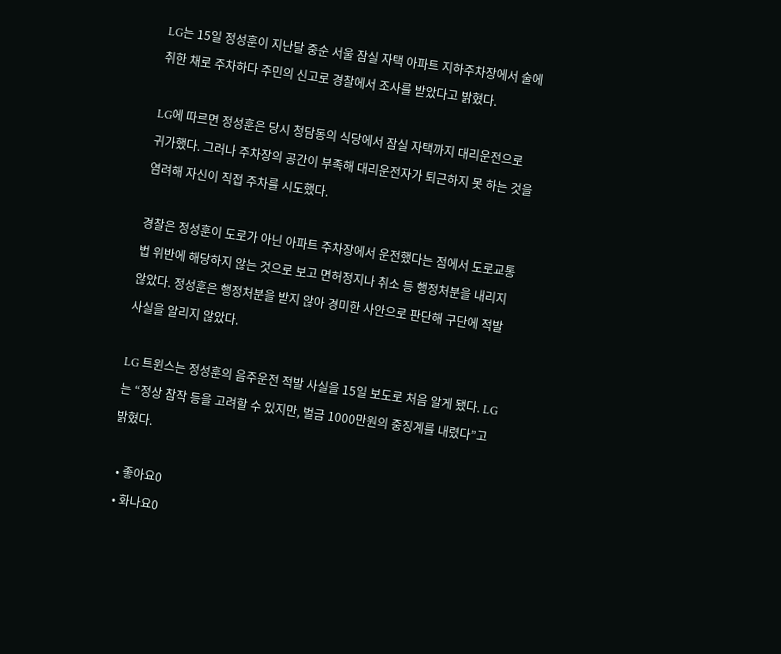LG는 15일 정성훈이 지난달 중순 서울 잠실 자택 아파트 지하주차장에서 술에 취한 채로 주차하다 주민의 신고로 경찰에서 조사를 받았다고 밝혔다.

LG에 따르면 정성훈은 당시 청담동의 식당에서 잠실 자택까지 대리운전으로 귀가했다. 그러나 주차장의 공간이 부족해 대리운전자가 퇴근하지 못 하는 것을 염려해 자신이 직접 주차를 시도했다.

경찰은 정성훈이 도로가 아닌 아파트 주차장에서 운전했다는 점에서 도로교통법 위반에 해당하지 않는 것으로 보고 면허정지나 취소 등 행정처분을 내리지 않았다. 정성훈은 행정처분을 받지 않아 경미한 사안으로 판단해 구단에 적발 사실을 알리지 않았다.

LG 트윈스는 정성훈의 음주운전 적발 사실을 15일 보도로 처음 알게 됐다. LG는 “정상 참작 등을 고려할 수 있지만, 벌금 1000만원의 중징계를 내렸다”고 밝혔다.

  • 좋아요0
  • 화나요0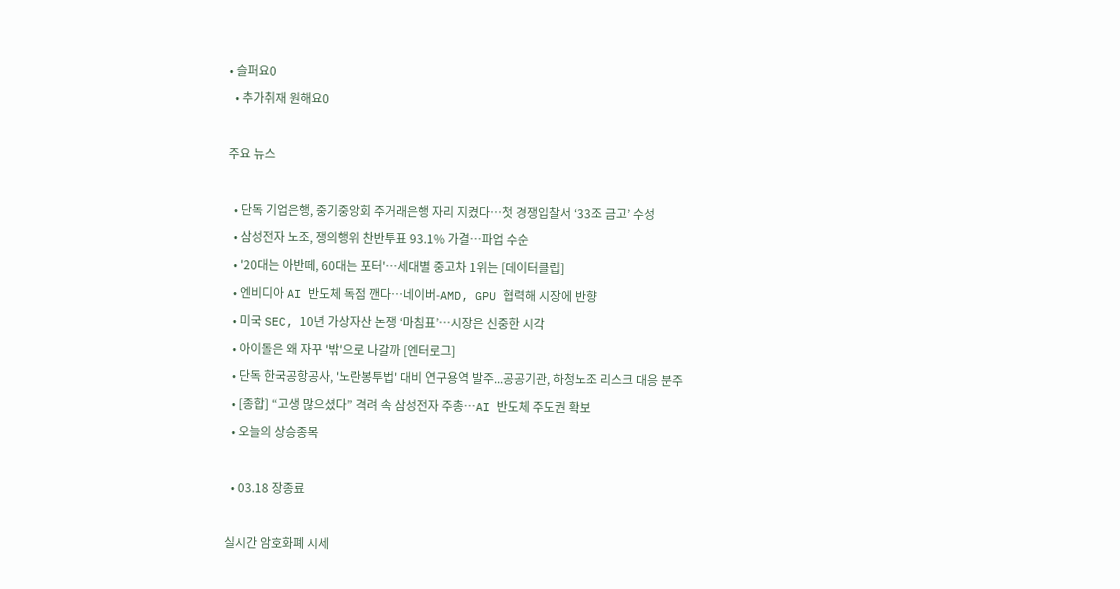• 슬퍼요0
  • 추가취재 원해요0

주요 뉴스

  • 단독 기업은행, 중기중앙회 주거래은행 자리 지켰다…첫 경쟁입찰서 ‘33조 금고’ 수성
  • 삼성전자 노조, 쟁의행위 찬반투표 93.1% 가결…파업 수순
  • '20대는 아반떼, 60대는 포터'…세대별 중고차 1위는 [데이터클립]
  • 엔비디아 AI 반도체 독점 깬다⋯네이버-AMD, GPU 협력해 시장에 반향
  • 미국 SEC, 10년 가상자산 논쟁 ‘마침표’…시장은 신중한 시각
  • 아이돌은 왜 자꾸 '밖'으로 나갈까 [엔터로그]
  • 단독 한국공항공사, '노란봉투법' 대비 연구용역 발주...공공기관, 하청노조 리스크 대응 분주
  • [종합] “고생 많으셨다” 격려 속 삼성전자 주총⋯AI 반도체 주도권 확보
  • 오늘의 상승종목

  • 03.18 장종료

실시간 암호화폐 시세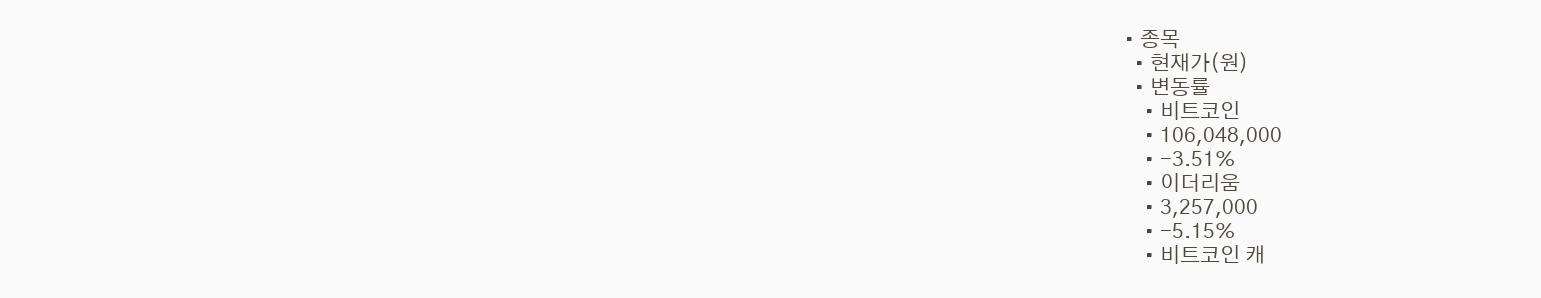• 종목
  • 현재가(원)
  • 변동률
    • 비트코인
    • 106,048,000
    • -3.51%
    • 이더리움
    • 3,257,000
    • -5.15%
    • 비트코인 캐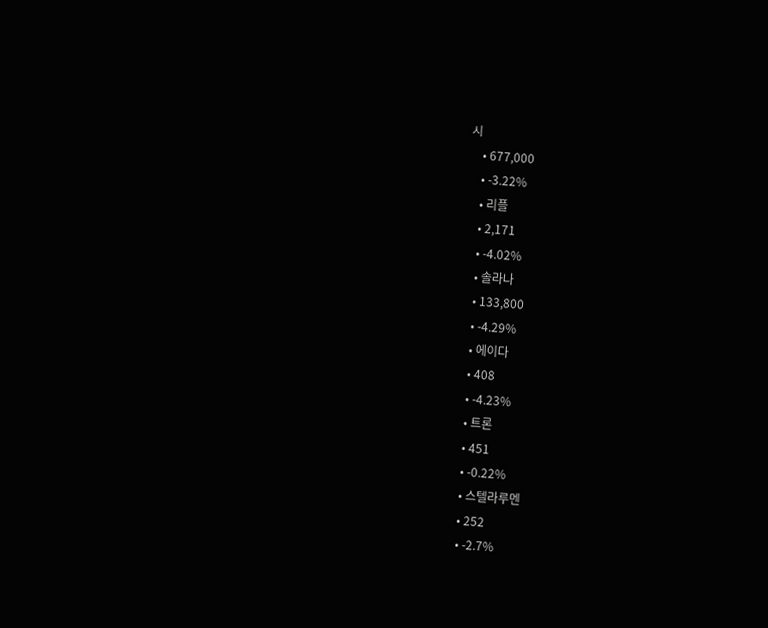시
    • 677,000
    • -3.22%
    • 리플
    • 2,171
    • -4.02%
    • 솔라나
    • 133,800
    • -4.29%
    • 에이다
    • 408
    • -4.23%
    • 트론
    • 451
    • -0.22%
    • 스텔라루멘
    • 252
    • -2.7%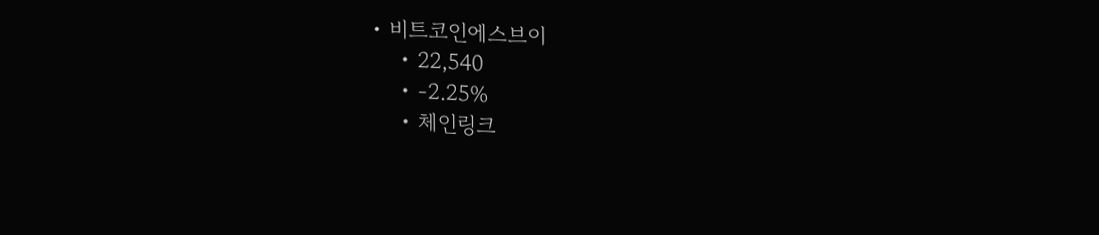• 비트코인에스브이
    • 22,540
    • -2.25%
    • 체인링크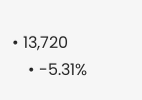• 13,720
    • -5.31%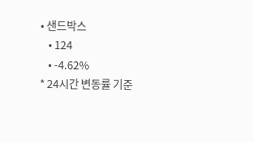• 샌드박스
    • 124
    • -4.62%
* 24시간 변동률 기준